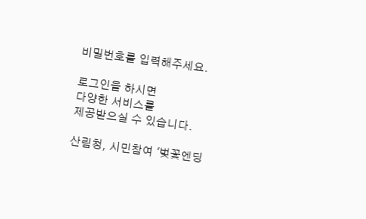비밀번호를 입력해주세요.

로그인을 하시면
다양한 서비스를
제공받으실 수 있습니다.

산림청, 시민참여 '벚꽃엔딩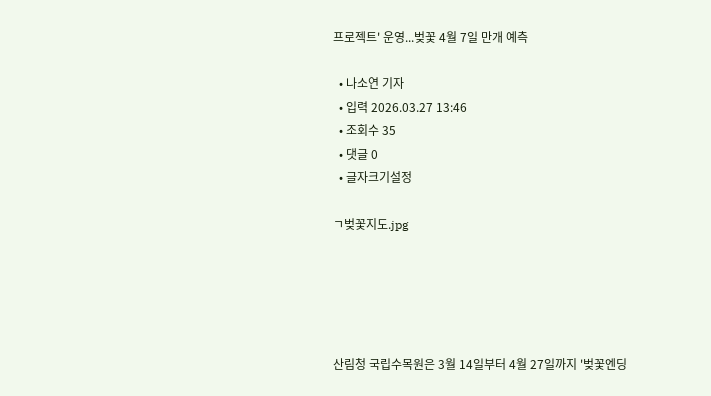프로젝트' 운영...벚꽃 4월 7일 만개 예측

  • 나소연 기자
  • 입력 2026.03.27 13:46
  • 조회수 35
  • 댓글 0
  • 글자크기설정

ㄱ벚꽃지도.jpg





산림청 국립수목원은 3월 14일부터 4월 27일까지 '벚꽃엔딩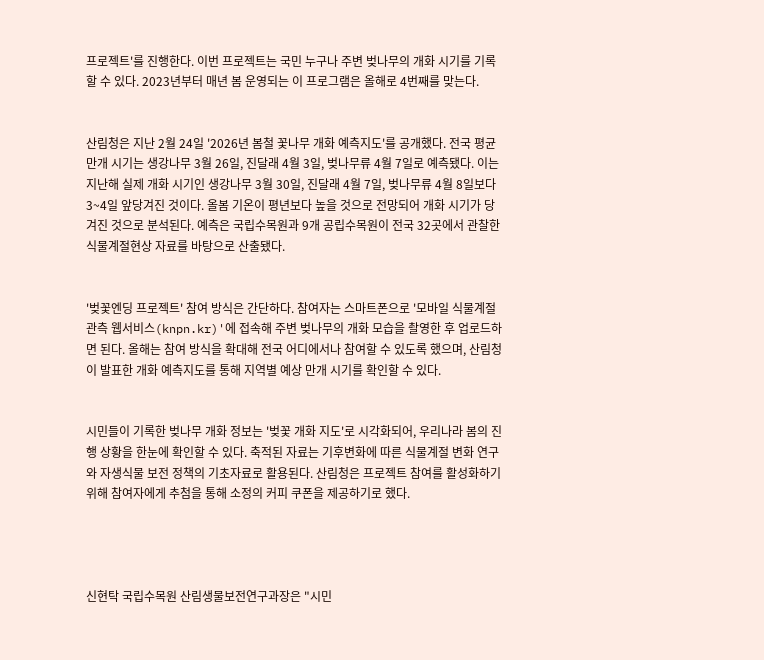프로젝트'를 진행한다. 이번 프로젝트는 국민 누구나 주변 벚나무의 개화 시기를 기록할 수 있다. 2023년부터 매년 봄 운영되는 이 프로그램은 올해로 4번째를 맞는다.


산림청은 지난 2월 24일 '2026년 봄철 꽃나무 개화 예측지도'를 공개했다. 전국 평균 만개 시기는 생강나무 3월 26일, 진달래 4월 3일, 벚나무류 4월 7일로 예측됐다. 이는 지난해 실제 개화 시기인 생강나무 3월 30일, 진달래 4월 7일, 벚나무류 4월 8일보다 3~4일 앞당겨진 것이다. 올봄 기온이 평년보다 높을 것으로 전망되어 개화 시기가 당겨진 것으로 분석된다. 예측은 국립수목원과 9개 공립수목원이 전국 32곳에서 관찰한 식물계절현상 자료를 바탕으로 산출됐다.


'벚꽃엔딩 프로젝트' 참여 방식은 간단하다. 참여자는 스마트폰으로 '모바일 식물계절관측 웹서비스(knpn.kr)'에 접속해 주변 벚나무의 개화 모습을 촬영한 후 업로드하면 된다. 올해는 참여 방식을 확대해 전국 어디에서나 참여할 수 있도록 했으며, 산림청이 발표한 개화 예측지도를 통해 지역별 예상 만개 시기를 확인할 수 있다.


시민들이 기록한 벚나무 개화 정보는 '벚꽃 개화 지도'로 시각화되어, 우리나라 봄의 진행 상황을 한눈에 확인할 수 있다. 축적된 자료는 기후변화에 따른 식물계절 변화 연구와 자생식물 보전 정책의 기초자료로 활용된다. 산림청은 프로젝트 참여를 활성화하기 위해 참여자에게 추첨을 통해 소정의 커피 쿠폰을 제공하기로 했다.




신현탁 국립수목원 산림생물보전연구과장은 "시민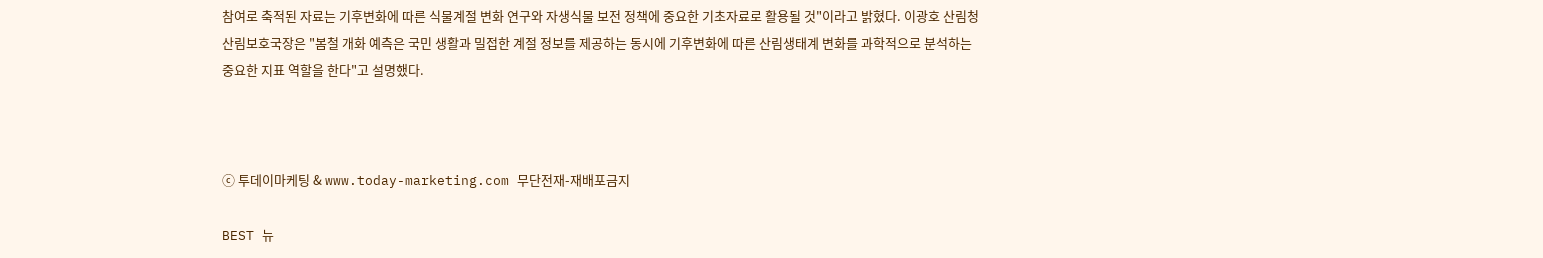참여로 축적된 자료는 기후변화에 따른 식물계절 변화 연구와 자생식물 보전 정책에 중요한 기초자료로 활용될 것"이라고 밝혔다. 이광호 산림청 산림보호국장은 "봄철 개화 예측은 국민 생활과 밀접한 계절 정보를 제공하는 동시에 기후변화에 따른 산림생태계 변화를 과학적으로 분석하는 중요한 지표 역할을 한다"고 설명했다.



ⓒ 투데이마케팅 & www.today-marketing.com 무단전재-재배포금지

BEST 뉴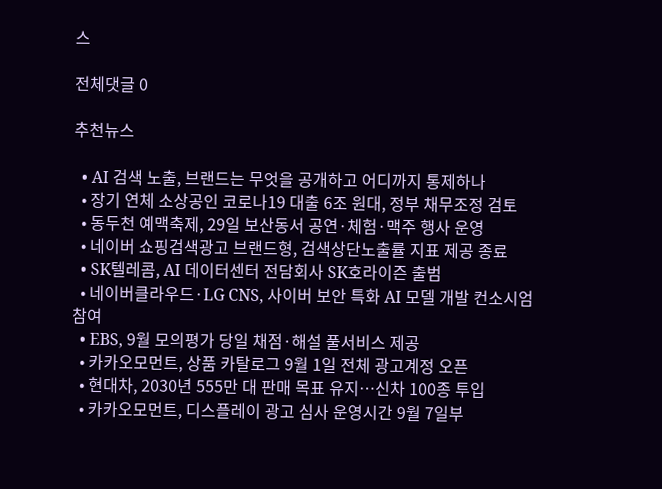스

전체댓글 0

추천뉴스

  • AI 검색 노출, 브랜드는 무엇을 공개하고 어디까지 통제하나
  • 장기 연체 소상공인 코로나19 대출 6조 원대, 정부 채무조정 검토
  • 동두천 예맥축제, 29일 보산동서 공연·체험·맥주 행사 운영
  • 네이버 쇼핑검색광고 브랜드형, 검색상단노출률 지표 제공 종료
  • SK텔레콤, AI 데이터센터 전담회사 SK호라이즌 출범
  • 네이버클라우드·LG CNS, 사이버 보안 특화 AI 모델 개발 컨소시엄 참여
  • EBS, 9월 모의평가 당일 채점·해설 풀서비스 제공
  • 카카오모먼트, 상품 카탈로그 9월 1일 전체 광고계정 오픈
  • 현대차, 2030년 555만 대 판매 목표 유지…신차 100종 투입
  • 카카오모먼트, 디스플레이 광고 심사 운영시간 9월 7일부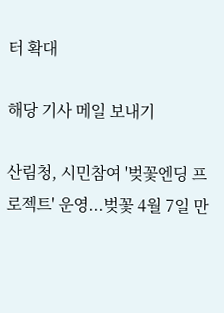터 확대

해당 기사 메일 보내기

산림청, 시민참여 '벚꽃엔딩 프로젝트' 운영...벚꽃 4월 7일 만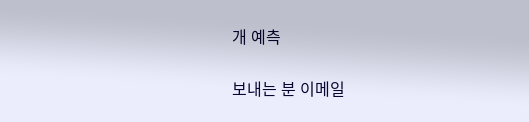개 예측

보내는 분 이메일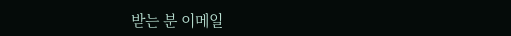받는 분 이메일